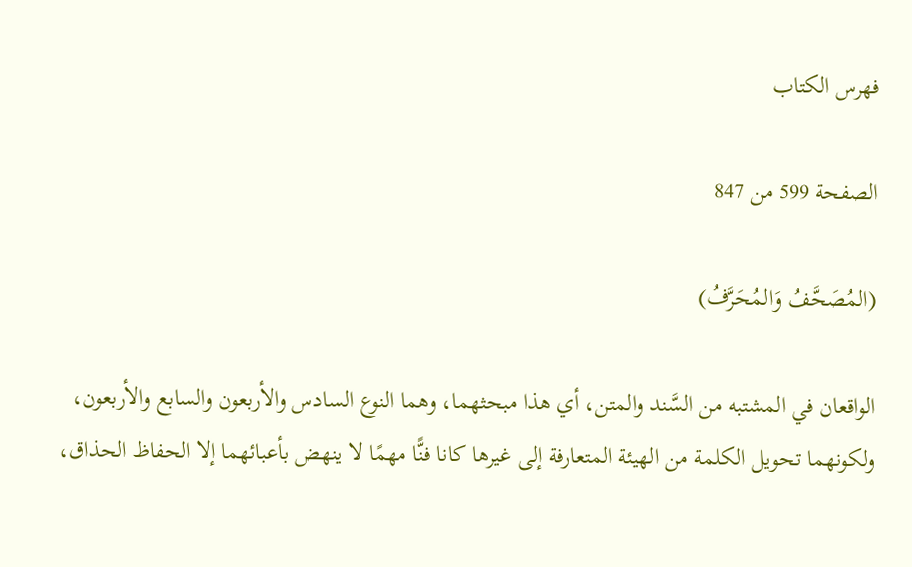فهرس الكتاب

الصفحة 599 من 847

(المُصَحَّفُ وَالمُحَرَّفُ)

الواقعان في المشتبه من السَّند والمتن، أي هذا مبحثهما، وهما النوع السادس والأربعون والسابع والأربعون، ولكونهما تحويل الكلمة من الهيئة المتعارفة إلى غيرها كانا فنًّا مهمًا لا ينهض بأعبائهما إلا الحفاظ الحذاق،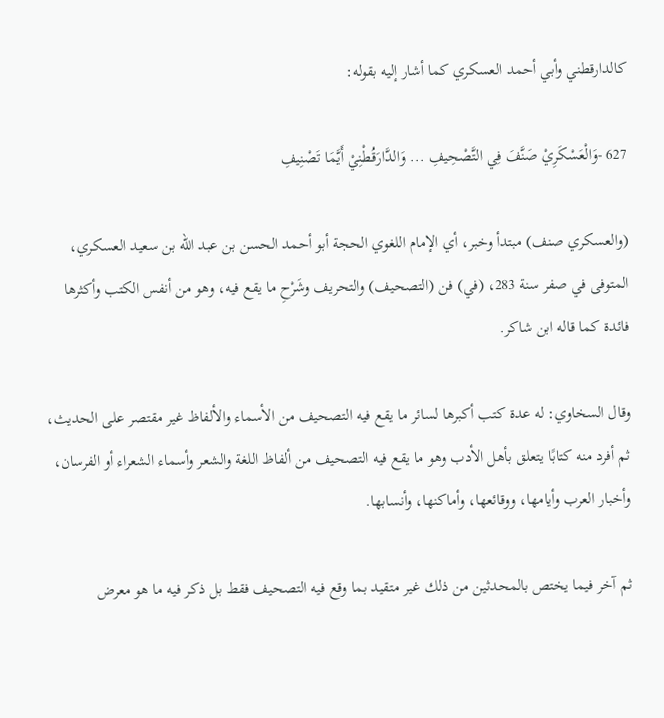كالدارقطني وأبي أحمد العسكري كما أشار إليه بقوله:

627 -وَالْعَسْكَرِيْ صَنَّفَ فِي التَّصْحِيفِ ... وَالدَّارَقُطْنِيْ أَيَّمَا تَصْنِيفِ

(والعسكري صنف) مبتدأ وخبر، أي الإمام اللغوي الحجة أبو أحمد الحسن بن عبد الله بن سعيد العسكري، المتوفى في صفر سنة 283، (في) فن (التصحيف) والتحريف وشَرْحِ ما يقع فيه، وهو من أنفس الكتب وأكثرها فائدة كما قاله ابن شاكر.

وقال السخاوي: له عدة كتب أكبرها لسائر ما يقع فيه التصحيف من الأسماء والألفاظ غير مقتصر على الحديث، ثم أفرد منه كتابًا يتعلق بأهل الأدب وهو ما يقع فيه التصحيف من ألفاظ اللغة والشعر وأسماء الشعراء أو الفرسان، وأخبار العرب وأيامها، ووقائعها، وأماكنها، وأنسابها.

ثم آخر فيما يختص بالمحدثين من ذلك غير متقيد بما وقع فيه التصحيف فقط بل ذكر فيه ما هو معرض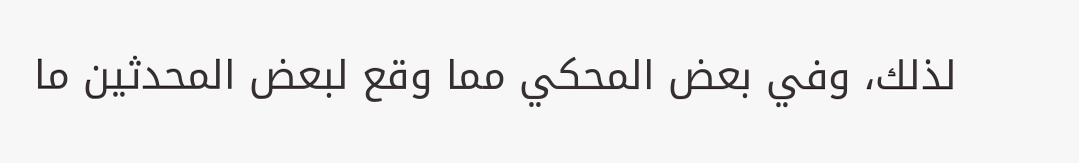لذلك، وفي بعض المحكي مما وقع لبعض المحدثين ما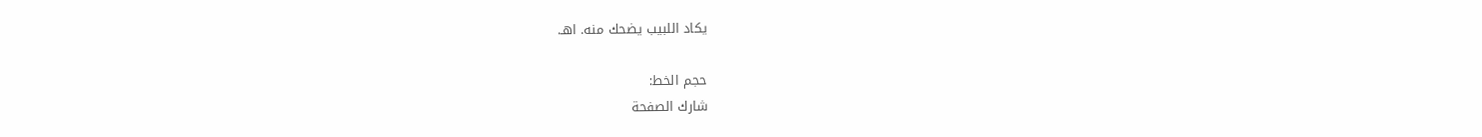يكاد اللبيب يضحك منه. اهـ.

حجم الخط:
شارك الصفحة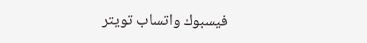فيسبوك واتساب تويتر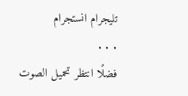تليجرام انستجرام
. . .
فضلًا انتظر تحميل الصوت